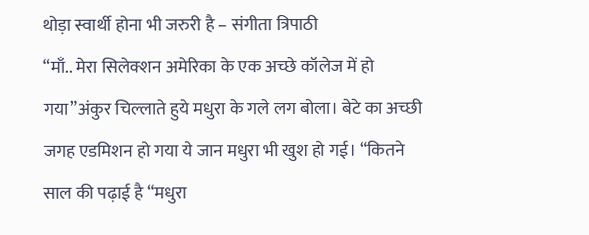थोड़ा स्वार्थी होना भी जरुरी है – संगीता त्रिपाठी
“माँ.. मेरा सिलेक्शन अमेरिका के एक अच्छे कॉलेज में हो गया”अंकुर चिल्लाते हुये मधुरा के गले लग बोला। बेटे का अच्छी जगह एडमिशन हो गया ये जान मधुरा भी खुश हो गई। “कितने साल की पढ़ाई है “मधुरा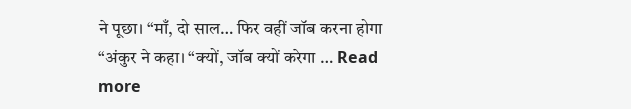ने पूछा। “माँ, दो साल… फिर वहीं जॉब करना होगा “अंकुर ने कहा। “क्यों, जॉब क्यों करेगा … Read more